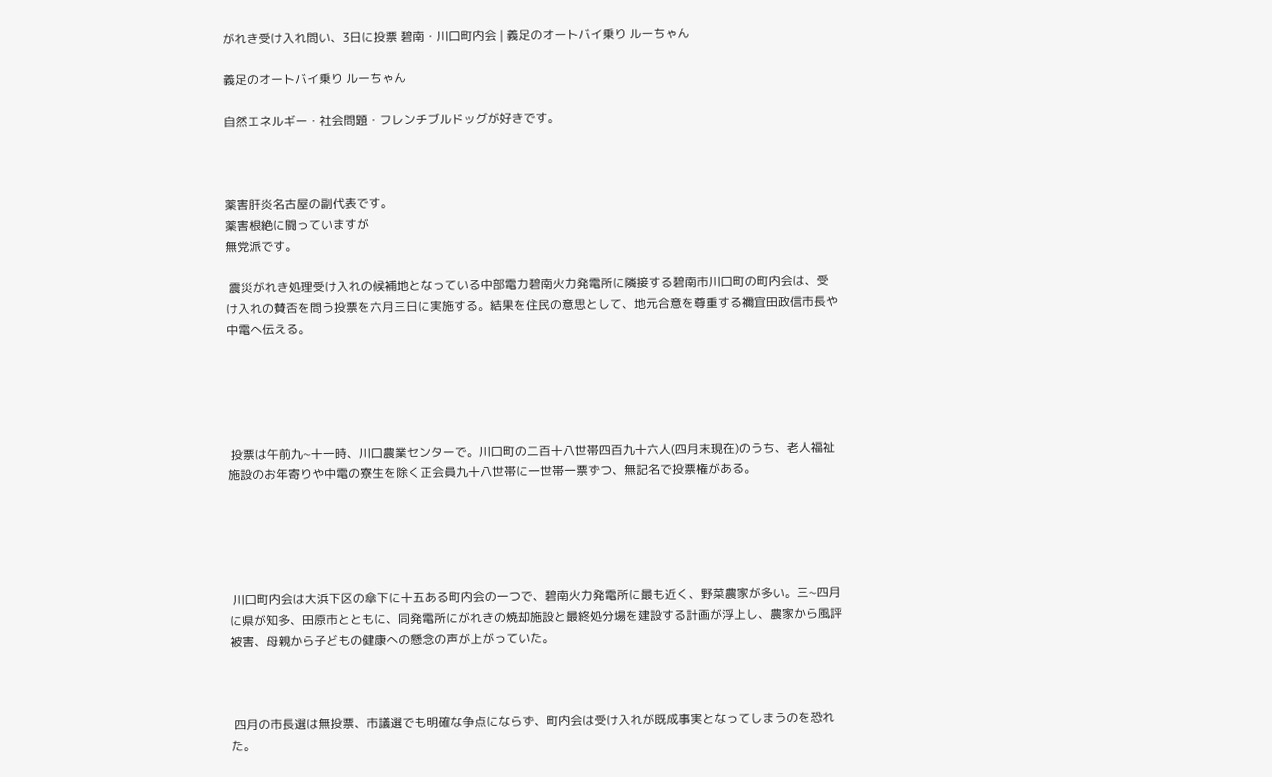がれき受け入れ問い、3日に投票 碧南・川口町内会 | 義足のオートバイ乗り ルーちゃん

義足のオートバイ乗り ルーちゃん

自然エネルギー・社会問題・フレンチブルドッグが好きです。



薬害肝炎名古屋の副代表です。
薬害根絶に闘っていますが
無党派です。

 震災がれき処理受け入れの候補地となっている中部電力碧南火力発電所に隣接する碧南市川口町の町内会は、受け入れの賛否を問う投票を六月三日に実施する。結果を住民の意思として、地元合意を尊重する禰宜田政信市長や中電へ伝える。





 投票は午前九~十一時、川口農業センターで。川口町の二百十八世帯四百九十六人(四月末現在)のうち、老人福祉施設のお年寄りや中電の寮生を除く正会員九十八世帯に一世帯一票ずつ、無記名で投票権がある。





 川口町内会は大浜下区の傘下に十五ある町内会の一つで、碧南火力発電所に最も近く、野菜農家が多い。三~四月に県が知多、田原市とともに、同発電所にがれきの焼却施設と最終処分場を建設する計画が浮上し、農家から風評被害、母親から子どもの健康への懸念の声が上がっていた。



 四月の市長選は無投票、市議選でも明確な争点にならず、町内会は受け入れが既成事実となってしまうのを恐れた。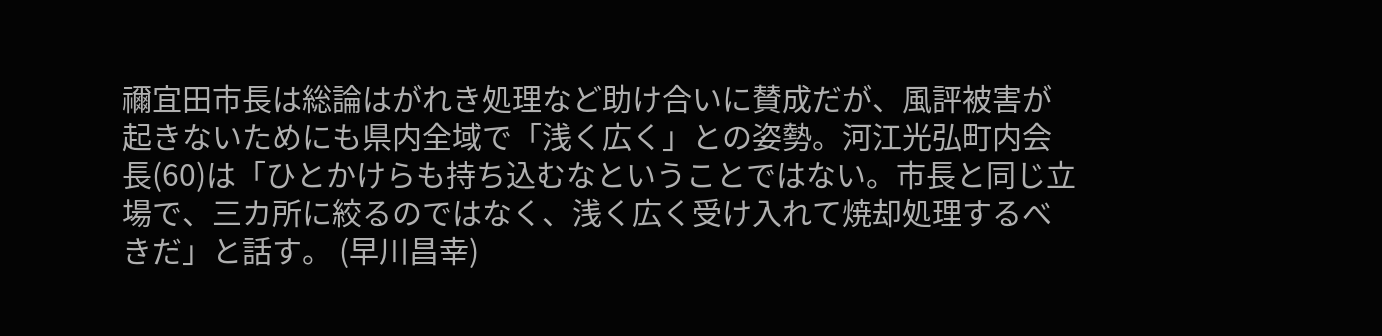禰宜田市長は総論はがれき処理など助け合いに賛成だが、風評被害が起きないためにも県内全域で「浅く広く」との姿勢。河江光弘町内会長(60)は「ひとかけらも持ち込むなということではない。市長と同じ立場で、三カ所に絞るのではなく、浅く広く受け入れて焼却処理するべきだ」と話す。 (早川昌幸)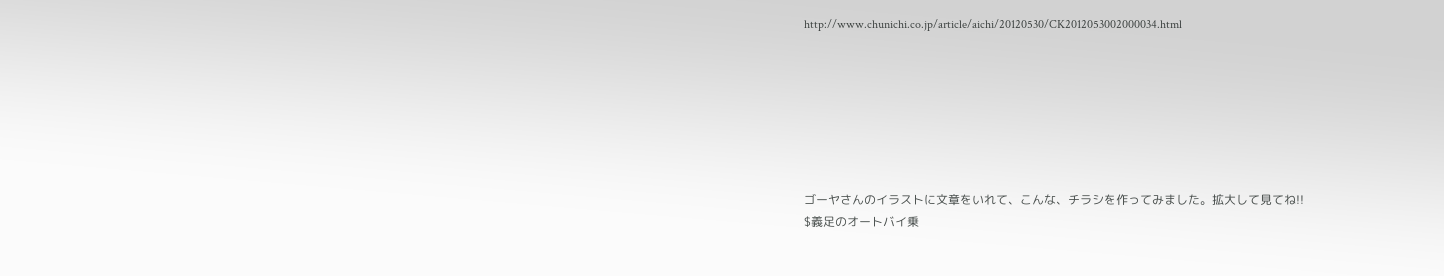http://www.chunichi.co.jp/article/aichi/20120530/CK2012053002000034.html







ゴーヤさんのイラストに文章をいれて、こんな、チラシを作ってみました。拡大して見てね!!
$義足のオートバイ乗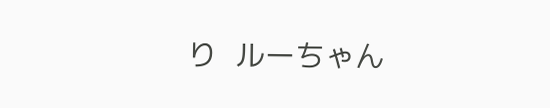り  ルーちゃん